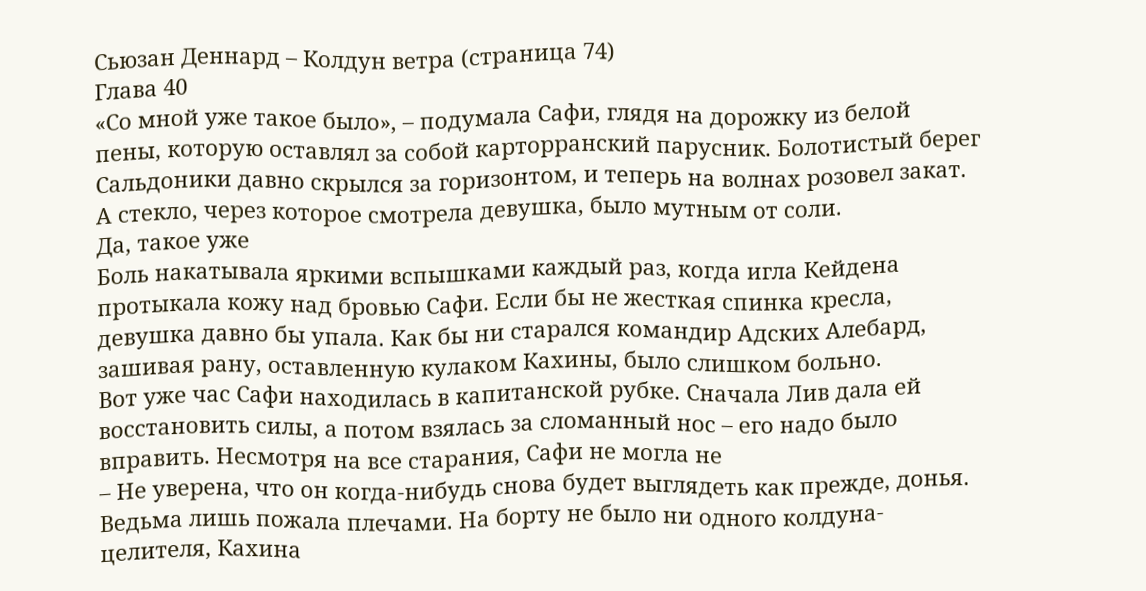Сьюзан Деннард – Колдун ветра (страница 74)
Глава 40
«Со мной уже такое было», – подумала Сафи, глядя на дорожку из белой пены, которую оставлял за собой карторранский парусник. Болотистый берег Сальдоники давно скрылся за горизонтом, и теперь на волнах розовел закат. А стекло, через которое смотрела девушка, было мутным от соли.
Да, такое уже
Боль накатывала яркими вспышками каждый раз, когда игла Кейдена протыкала кожу над бровью Сафи. Если бы не жесткая спинка кресла, девушка давно бы упала. Как бы ни старался командир Адских Алебард, зашивая рану, оставленную кулаком Кахины, было слишком больно.
Вот уже час Сафи находилась в капитанской рубке. Сначала Лив дала ей восстановить силы, а потом взялась за сломанный нос – его надо было вправить. Несмотря на все старания, Сафи не могла не
– Не уверена, что он когда-нибудь снова будет выглядеть как прежде, донья.
Ведьма лишь пожала плечами. На борту не было ни одного колдуна-целителя, Кахина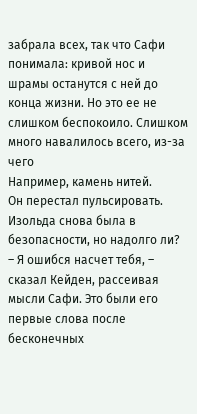забрала всех, так что Сафи понимала: кривой нос и шрамы останутся с ней до конца жизни. Но это ее не слишком беспокоило. Слишком много навалилось всего, из-за чего
Например, камень нитей.
Он перестал пульсировать. Изольда снова была в безопасности, но надолго ли?
– Я ошибся насчет тебя, – сказал Кейден, рассеивая мысли Сафи. Это были его первые слова после бесконечных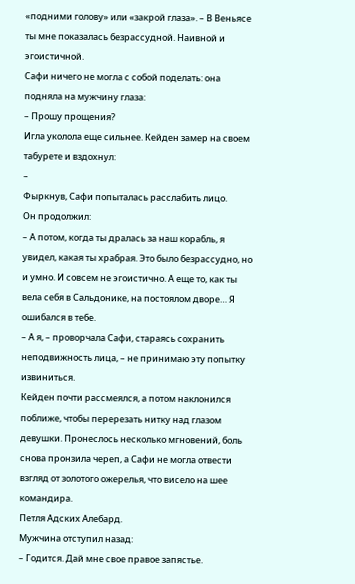«подними голову» или «закрой глаза». – В Веньясе ты мне показалась безрассудной. Наивной и эгоистичной.
Сафи ничего не могла с собой поделать: она подняла на мужчину глаза:
– Прошу прощения?
Игла уколола еще сильнее. Кейден замер на своем табурете и вздохнул:
–
Фыркнув, Сафи попыталась расслабить лицо.
Он продолжил:
– А потом, когда ты дралась за наш корабль, я увидел, какая ты храбрая. Это было безрассудно, но и умно. И совсем не эгоистично. А еще то, как ты вела себя в Сальдонике, на постоялом дворе… Я ошибался в тебе.
– А я, – проворчала Сафи, стараясь сохранить неподвижность лица, – не принимаю эту попытку извиниться.
Кейден почти рассмеялся, а потом наклонился поближе, чтобы перерезать нитку над глазом девушки. Пронеслось несколько мгновений, боль снова пронзила череп, а Сафи не могла отвести взгляд от золотого ожерелья, что висело на шее командира.
Петля Адских Алебард.
Мужчина отступил назад:
– Годится. Дай мне свое правое запястье.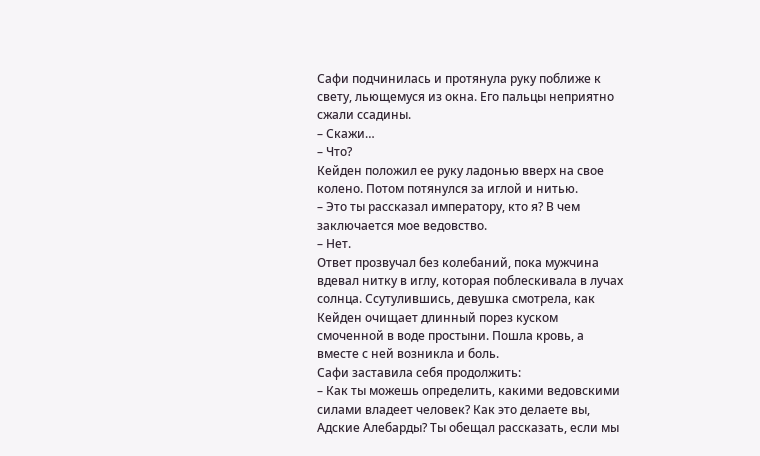Сафи подчинилась и протянула руку поближе к свету, льющемуся из окна. Его пальцы неприятно сжали ссадины.
– Скажи…
– Что?
Кейден положил ее руку ладонью вверх на свое колено. Потом потянулся за иглой и нитью.
– Это ты рассказал императору, кто я? В чем заключается мое ведовство.
– Нет.
Ответ прозвучал без колебаний, пока мужчина вдевал нитку в иглу, которая поблескивала в лучах солнца. Ссутулившись, девушка смотрела, как Кейден очищает длинный порез куском смоченной в воде простыни. Пошла кровь, а вместе с ней возникла и боль.
Сафи заставила себя продолжить:
– Как ты можешь определить, какими ведовскими силами владеет человек? Как это делаете вы, Адские Алебарды? Ты обещал рассказать, если мы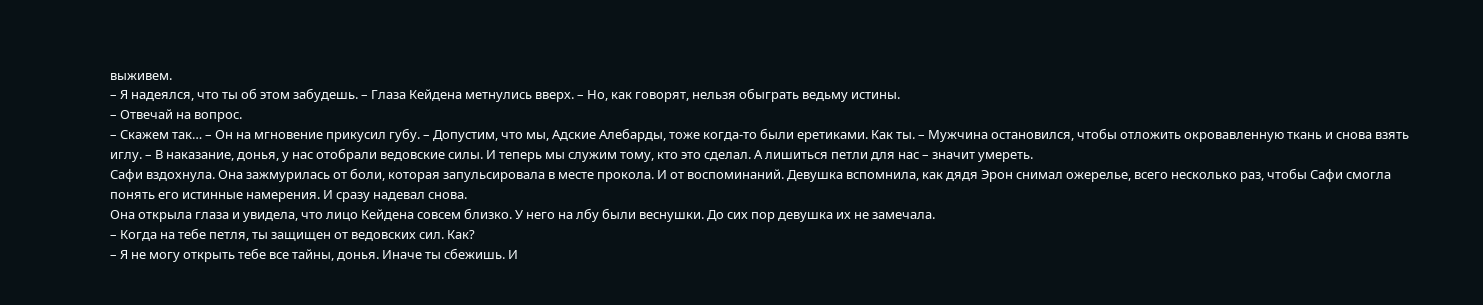выживем.
– Я надеялся, что ты об этом забудешь. – Глаза Кейдена метнулись вверх. – Но, как говорят, нельзя обыграть ведьму истины.
– Отвечай на вопрос.
– Скажем так… – Он на мгновение прикусил губу. – Допустим, что мы, Адские Алебарды, тоже когда-то были еретиками. Как ты. – Мужчина остановился, чтобы отложить окровавленную ткань и снова взять иглу. – В наказание, донья, у нас отобрали ведовские силы. И теперь мы служим тому, кто это сделал. А лишиться петли для нас – значит умереть.
Сафи вздохнула. Она зажмурилась от боли, которая запульсировала в месте прокола. И от воспоминаний. Девушка вспомнила, как дядя Эрон снимал ожерелье, всего несколько раз, чтобы Сафи смогла понять его истинные намерения. И сразу надевал снова.
Она открыла глаза и увидела, что лицо Кейдена совсем близко. У него на лбу были веснушки. До сих пор девушка их не замечала.
– Когда на тебе петля, ты защищен от ведовских сил. Как?
– Я не могу открыть тебе все тайны, донья. Иначе ты сбежишь. И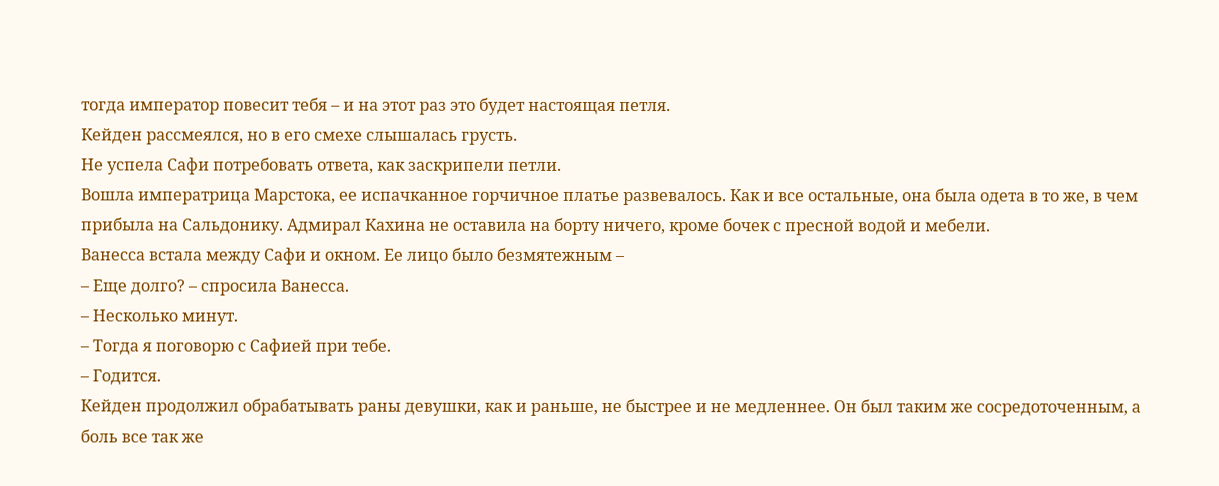тогда император повесит тебя – и на этот раз это будет настоящая петля.
Кейден рассмеялся, но в его смехе слышалась грусть.
Не успела Сафи потребовать ответа, как заскрипели петли.
Вошла императрица Марстока, ее испачканное горчичное платье развевалось. Как и все остальные, она была одета в то же, в чем прибыла на Сальдонику. Адмирал Кахина не оставила на борту ничего, кроме бочек с пресной водой и мебели.
Ванесса встала между Сафи и окном. Ее лицо было безмятежным –
– Еще долго? – спросила Ванесса.
– Несколько минут.
– Тогда я поговорю с Сафией при тебе.
– Годится.
Кейден продолжил обрабатывать раны девушки, как и раньше, не быстрее и не медленнее. Он был таким же сосредоточенным, а боль все так же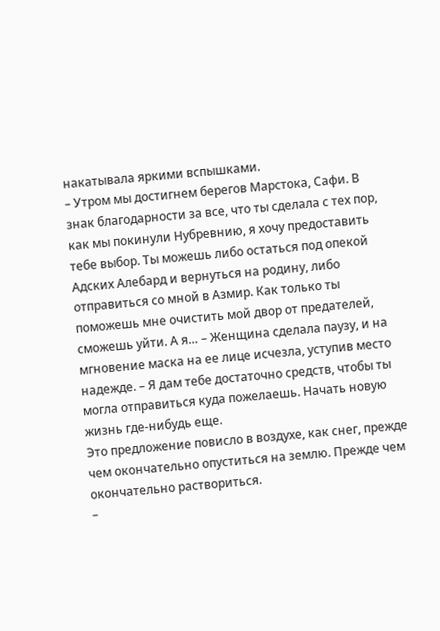накатывала яркими вспышками.
– Утром мы достигнем берегов Марстока, Сафи. В знак благодарности за все, что ты сделала с тех пор, как мы покинули Нубревнию, я хочу предоставить тебе выбор. Ты можешь либо остаться под опекой Адских Алебард и вернуться на родину, либо отправиться со мной в Азмир. Как только ты поможешь мне очистить мой двор от предателей, сможешь уйти. А я… – Женщина сделала паузу, и на мгновение маска на ее лице исчезла, уступив место надежде. – Я дам тебе достаточно средств, чтобы ты могла отправиться куда пожелаешь. Начать новую жизнь где-нибудь еще.
Это предложение повисло в воздухе, как снег, прежде чем окончательно опуститься на землю. Прежде чем окончательно раствориться.
–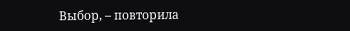Выбор, – повторила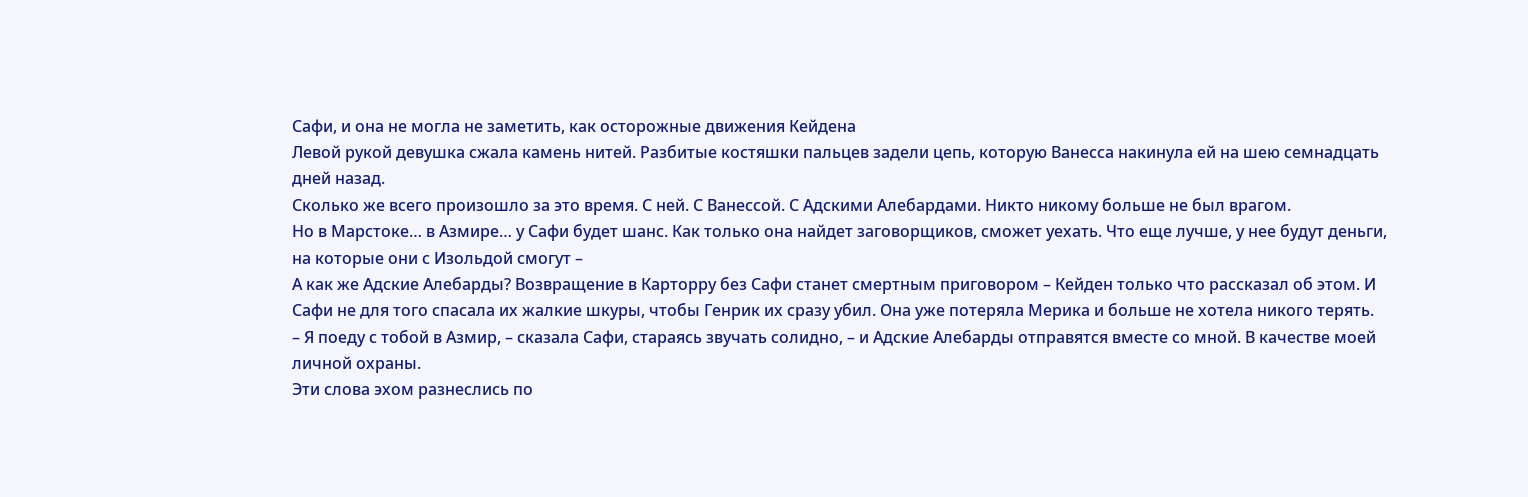Сафи, и она не могла не заметить, как осторожные движения Кейдена
Левой рукой девушка сжала камень нитей. Разбитые костяшки пальцев задели цепь, которую Ванесса накинула ей на шею семнадцать дней назад.
Сколько же всего произошло за это время. С ней. С Ванессой. С Адскими Алебардами. Никто никому больше не был врагом.
Но в Марстоке… в Азмире… у Сафи будет шанс. Как только она найдет заговорщиков, сможет уехать. Что еще лучше, у нее будут деньги, на которые они с Изольдой смогут –
А как же Адские Алебарды? Возвращение в Карторру без Сафи станет смертным приговором – Кейден только что рассказал об этом. И Сафи не для того спасала их жалкие шкуры, чтобы Генрик их сразу убил. Она уже потеряла Мерика и больше не хотела никого терять.
– Я поеду с тобой в Азмир, – сказала Сафи, стараясь звучать солидно, – и Адские Алебарды отправятся вместе со мной. В качестве моей личной охраны.
Эти слова эхом разнеслись по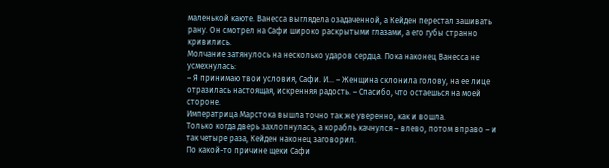маленькой каюте. Ванесса выглядела озадаченной, а Кейден перестал зашивать рану. Он смотрел на Сафи широко раскрытыми глазами, а его губы странно кривились.
Молчание затянулось на несколько ударов сердца. Пока наконец Ванесса не усмехнулась:
– Я принимаю твои условия, Сафи. И… – Женщина склонила голову, на ее лице отразилась настоящая, искренняя радость. – Спасибо, что остаешься на моей стороне.
Императрица Марстока вышла точно так же уверенно, как и вошла.
Только когда дверь захлопнулась, а корабль качнулся – влево, потом вправо – и так четыре раза, Кейден наконец заговорил.
По какой-то причине щеки Сафи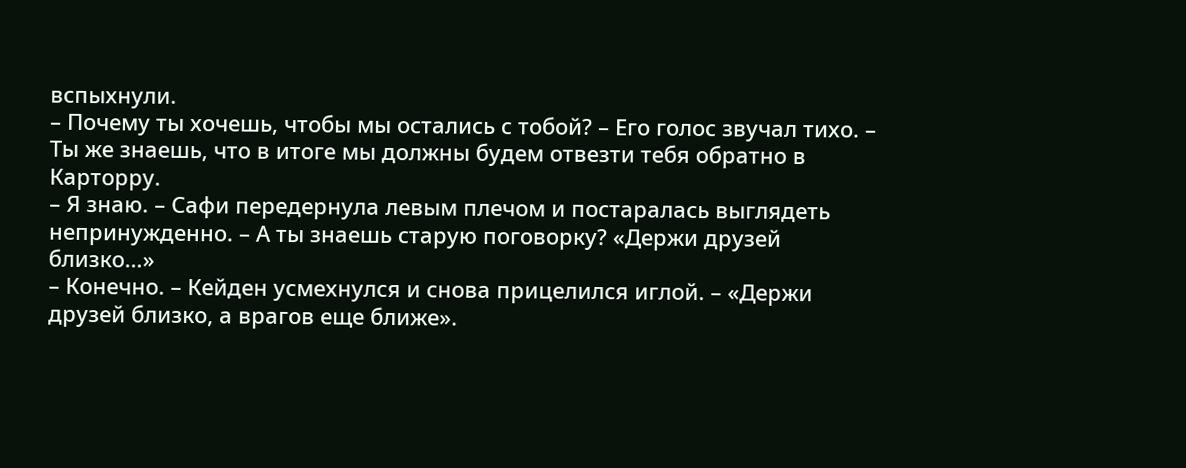вспыхнули.
– Почему ты хочешь, чтобы мы остались с тобой? – Его голос звучал тихо. – Ты же знаешь, что в итоге мы должны будем отвезти тебя обратно в Карторру.
– Я знаю. – Сафи передернула левым плечом и постаралась выглядеть непринужденно. – А ты знаешь старую поговорку? «Держи друзей близко…»
– Конечно. – Кейден усмехнулся и снова прицелился иглой. – «Держи друзей близко, а врагов еще ближе».